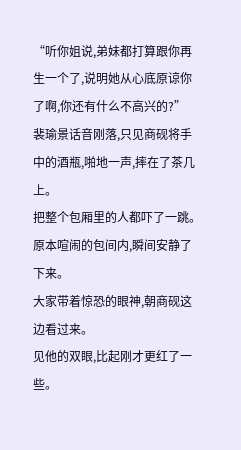“听你姐说,弟妹都打算跟你再生一个了,说明她从心底原谅你了啊,你还有什么不高兴的?”
裴瑜景话音刚落,只见商砚将手中的酒瓶,啪地一声,摔在了茶几上。
把整个包厢里的人都吓了一跳。
原本喧闹的包间内,瞬间安静了下来。
大家带着惊恐的眼神,朝商砚这边看过来。
见他的双眼,比起刚才更红了一些。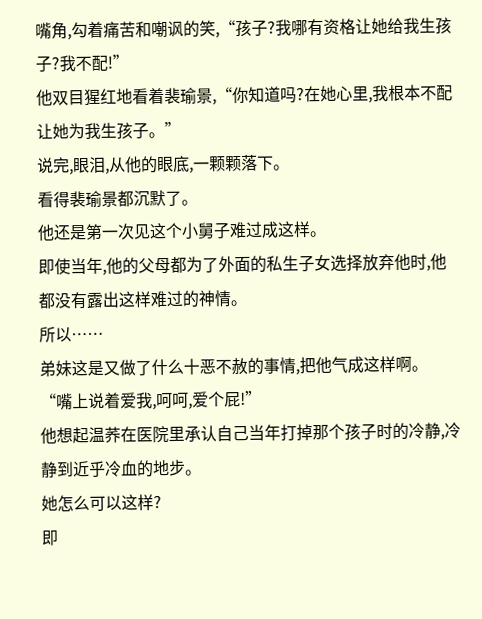嘴角,勾着痛苦和嘲讽的笑,“孩子?我哪有资格让她给我生孩子?我不配!”
他双目猩红地看着裴瑜景,“你知道吗?在她心里,我根本不配让她为我生孩子。”
说完,眼泪,从他的眼底,一颗颗落下。
看得裴瑜景都沉默了。
他还是第一次见这个小舅子难过成这样。
即使当年,他的父母都为了外面的私生子女选择放弃他时,他都没有露出这样难过的神情。
所以……
弟妹这是又做了什么十恶不赦的事情,把他气成这样啊。
“嘴上说着爱我,呵呵,爱个屁!”
他想起温荞在医院里承认自己当年打掉那个孩子时的冷静,冷静到近乎冷血的地步。
她怎么可以这样?
即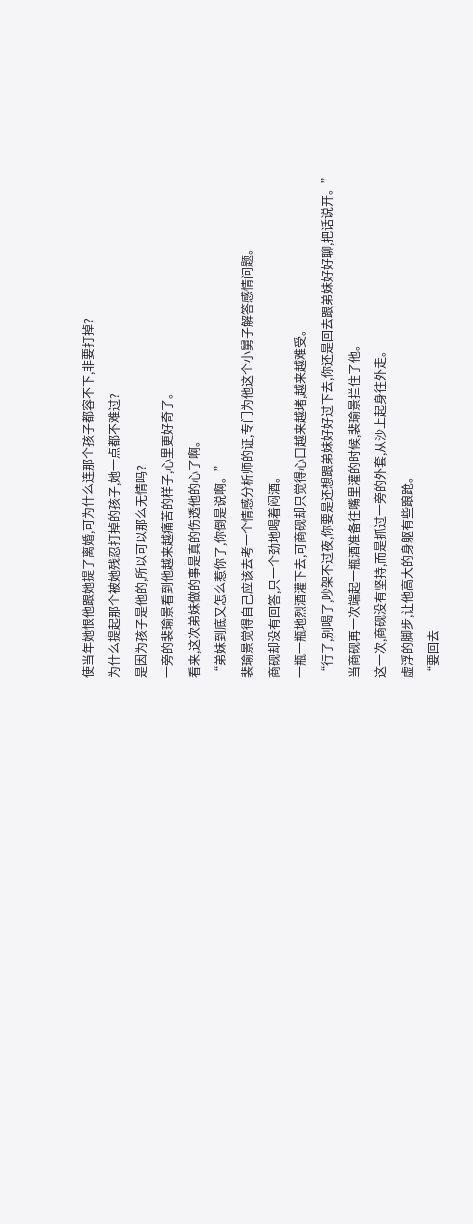使当年她恨他跟她提了离婚,可为什么连那个孩子都容不下,非要打掉?
为什么提起那个被她残忍打掉的孩子,她一点都不难过?
是因为孩子是他的,所以可以那么无情吗?
一旁的裴瑜景看到他越来越痛苦的样子,心里更好奇了。
看来,这次弟妹做的事是真的伤透他的心了啊。
“弟妹到底又怎么惹你了,你倒是说啊。”
裴瑜景觉得自己应该去考一个情感分析师的证,专门为他这个小舅子解答感情问题。
商砚却没有回答,只一个劲地喝着闷酒。
一瓶一瓶地烈酒灌下去,可商砚却只觉得心口越来越堵,越来越难受。
“行了,别喝了,吵架不过夜,你要是还想跟弟妹好好过下去,你还是回去跟弟妹好好聊,把话说开。”
当商砚再一次端起一瓶酒准备往嘴里灌的时候,裴瑜景拦住了他。
这一次,商砚没有坚持,而是抓过一旁的外套,从沙上起身往外走。
虚浮的脚步,让他高大的身躯有些踉跄。
“要回去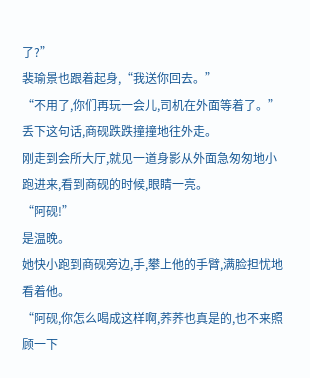了?”
裴瑜景也跟着起身,“我送你回去。”
“不用了,你们再玩一会儿,司机在外面等着了。”
丢下这句话,商砚跌跌撞撞地往外走。
刚走到会所大厅,就见一道身影从外面急匆匆地小跑进来,看到商砚的时候,眼睛一亮。
“阿砚!”
是温晚。
她快小跑到商砚旁边,手,攀上他的手臂,满脸担忧地看着他。
“阿砚,你怎么喝成这样啊,荞荞也真是的,也不来照顾一下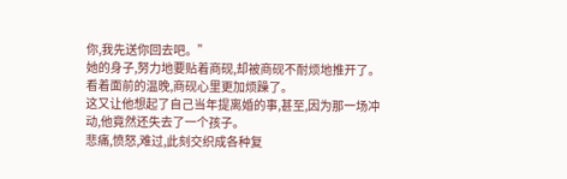你,我先送你回去吧。”
她的身子,努力地要贴着商砚,却被商砚不耐烦地推开了。
看着面前的温晚,商砚心里更加烦躁了。
这又让他想起了自己当年提离婚的事,甚至,因为那一场冲动,他竟然还失去了一个孩子。
悲痛,愤怒,难过,此刻交织成各种复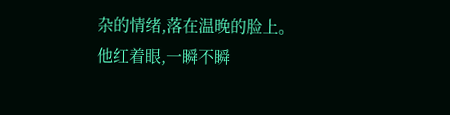杂的情绪,落在温晚的脸上。
他红着眼,一瞬不瞬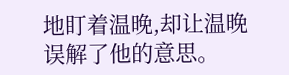地盯着温晚,却让温晚误解了他的意思。